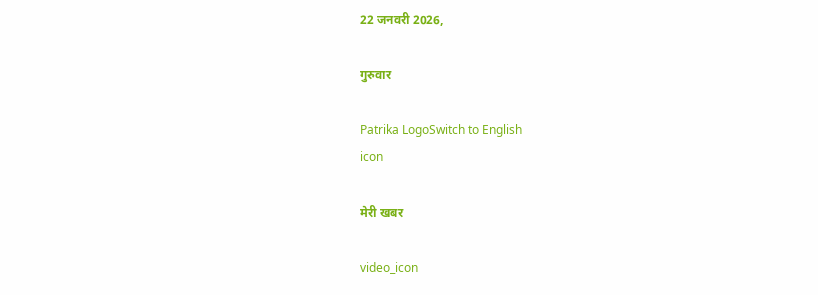22 जनवरी 2026,

गुरुवार

Patrika LogoSwitch to English
icon

मेरी खबर

video_icon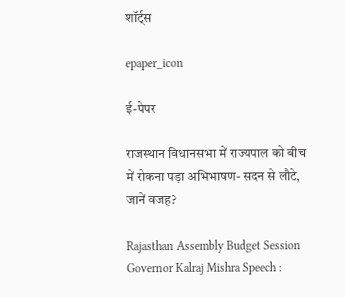शॉर्ट्स

epaper_icon

ई-पेपर

राजस्थान विधानसभा में राज्यपाल को बीच में रोकना पड़ा अभिभाषण- सदन से लौटे, जानें वजह?

Rajasthan Assembly Budget Session Governor Kalraj Mishra Speech :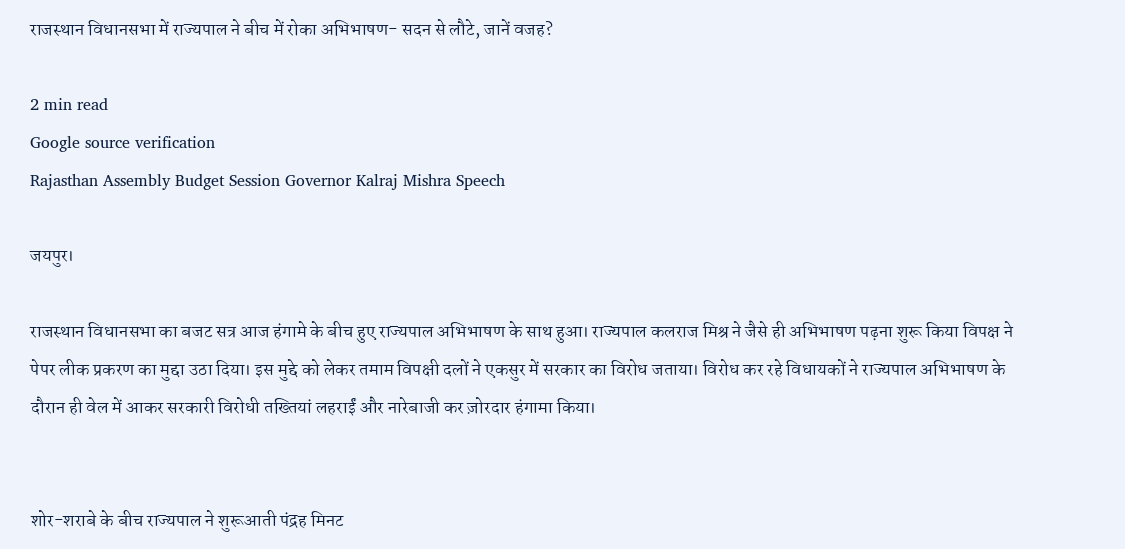राजस्थान विधानसभा में राज्यपाल ने बीच में रोका अभिभाषण- सदन से लौटे, जानें वजह?

2 min read
Google source verification
Rajasthan Assembly Budget Session Governor Kalraj Mishra Speech

जयपुर।

राजस्थान विधानसभा का बजट सत्र आज हंगामे के बीच हुए राज्यपाल अभिभाषण के साथ हुआ। राज्यपाल कलराज मिश्र ने जैसे ही अभिभाषण पढ़ना शुरू किया विपक्ष ने पेपर लीक प्रकरण का मुद्दा उठा दिया। इस मुद्दे को लेकर तमाम विपक्षी दलों ने एकसुर में सरकार का विरोध जताया। विरोध कर रहे विधायकों ने राज्यपाल अभिभाषण के दौरान ही वेल में आकर सरकारी विरोधी तख्तियां लहराईं और नारेबाजी कर ज़ोरदार हंगामा किया।


शोर-शराबे के बीच राज्यपाल ने शुरूआती पंद्रह मिनट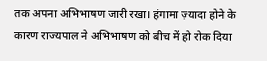तक अपना अभिभाषण जारी रखा। हंगामा ज़्यादा होने के कारण राज्यपाल ने अभिभाषण को बीच में हो रोक दिया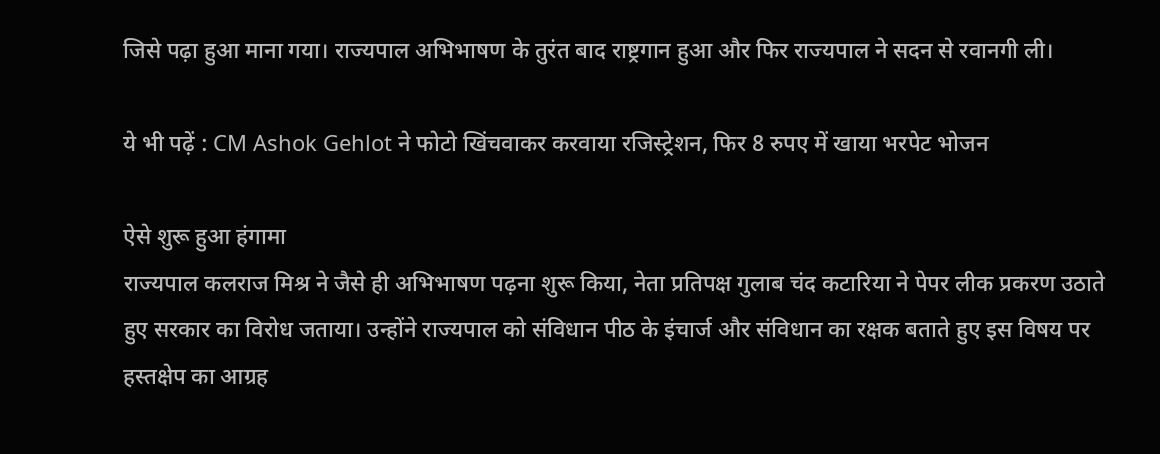जिसे पढ़ा हुआ माना गया। राज्यपाल अभिभाषण के तुरंत बाद राष्ट्रगान हुआ और फिर राज्यपाल ने सदन से रवानगी ली।

ये भी पढ़ें : CM Ashok Gehlot ने फोटो खिंचवाकर करवाया रजिस्ट्रेशन, फिर 8 रुपए में खाया भरपेट भोजन

ऐसे शुरू हुआ हंगामा
राज्यपाल कलराज मिश्र ने जैसे ही अभिभाषण पढ़ना शुरू किया, नेता प्रतिपक्ष गुलाब चंद कटारिया ने पेपर लीक प्रकरण उठाते हुए सरकार का विरोध जताया। उन्होंने राज्यपाल को संविधान पीठ के इंचार्ज और संविधान का रक्षक बताते हुए इस विषय पर हस्तक्षेप का आग्रह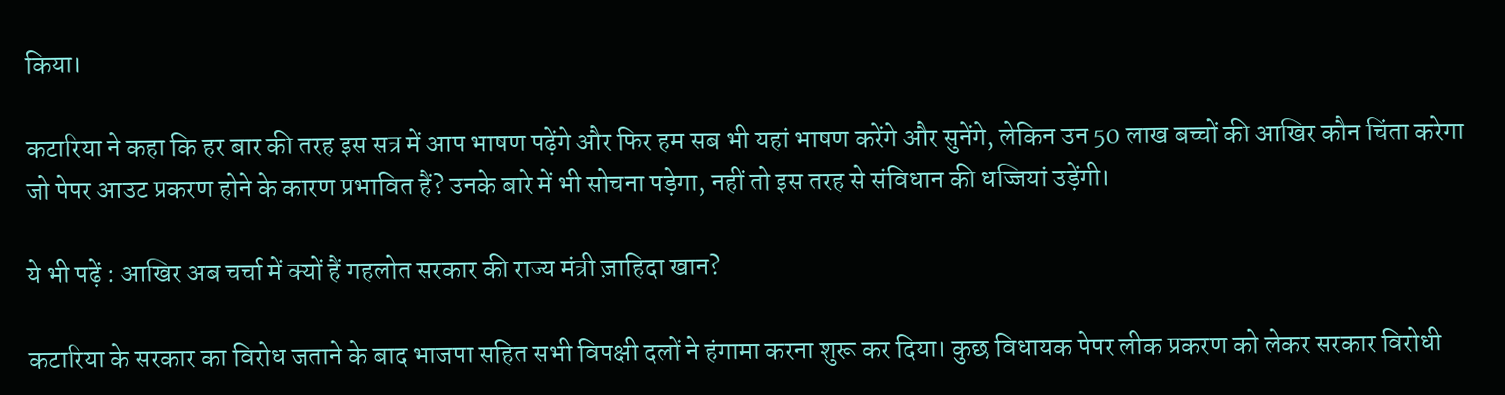किया।

कटारिया ने कहा कि हर बार की तरह इस सत्र में आप भाषण पढ़ेंगे और फिर हम सब भी यहां भाषण करेंगे और सुनेंगे, लेकिन उन 50 लाख बच्चों की आखिर कौन चिंता करेगा जो पेपर आउट प्रकरण होने के कारण प्रभावित हैं? उनके बारे में भी सोचना पड़ेगा, नहीं तो इस तरह से संविधान की धज्जियां उड़ेंगी।

ये भी पढ़ें : आखिर अब चर्चा में क्यों हैं गहलोत सरकार की राज्य मंत्री ज़ाहिदा खान?

कटारिया के सरकार का विरोध जताने के बाद भाजपा सहित सभी विपक्षी दलों ने हंगामा करना शुरू कर दिया। कुछ विधायक पेपर लीक प्रकरण को लेकर सरकार विरोधी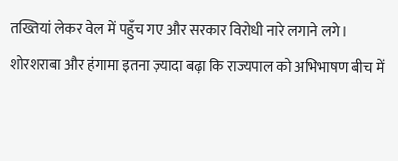तख्तियां लेकर वेल में पहुँच गए और सरकार विरोधी नारे लगाने लगे। शोरशराबा और हंगामा इतना ज़्यादा बढ़ा कि राज्यपाल को अभिभाषण बीच में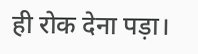ही रोक देना पड़ा।